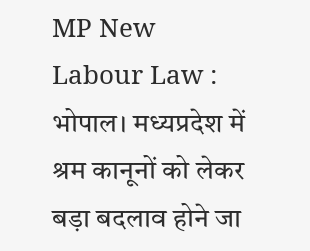MP New Labour Law : भोपाल। मध्यप्रदेश में श्रम कानूनों को लेकर बड़ा बदलाव होने जा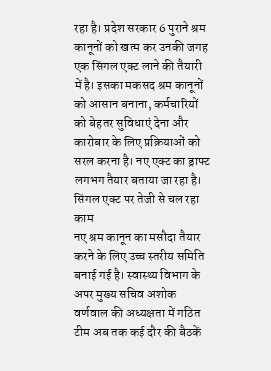रहा है। प्रदेश सरकार 6 पुराने श्रम कानूनों को खत्म कर उनकी जगह एक सिंगल एक्ट लाने की तैयारी में है। इसका मकसद श्रम कानूनों को आसान बनाना, कर्मचारियों को बेहतर सुविधाएं देना और कारोबार के लिए प्रक्रियाओं को सरल करना है। नए एक्ट का ड्राफ्ट लगभग तैयार बताया जा रहा है।
सिंगल एक्ट पर तेजी से चल रहा काम
नए श्रम कानून का मसौदा तैयार करने के लिए उच्च स्तरीय समिति बनाई गई है। स्वास्थ्य विभाग के अपर मुख्य सचिव अशोक वर्णवाल की अध्यक्षता में गठित टीम अब तक कई दौर की बैठकें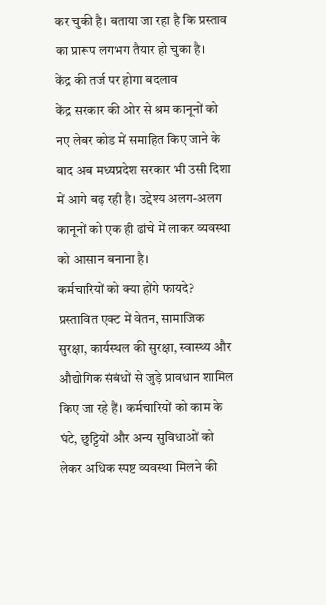कर चुकी है। बताया जा रहा है कि प्रस्ताव का प्रारूप लगभग तैयार हो चुका है।
केंद्र की तर्ज पर होगा बदलाव
केंद्र सरकार की ओर से श्रम कानूनों को नए लेबर कोड में समाहित किए जाने के बाद अब मध्यप्रदेश सरकार भी उसी दिशा में आगे बढ़ रही है। उद्देश्य अलग-अलग कानूनों को एक ही ढांचे में लाकर व्यवस्था को आसान बनाना है।
कर्मचारियों को क्या होंगे फायदे?
प्रस्तावित एक्ट में वेतन, सामाजिक सुरक्षा, कार्यस्थल की सुरक्षा, स्वास्थ्य और औद्योगिक संबंधों से जुड़े प्रावधान शामिल किए जा रहे हैं। कर्मचारियों को काम के घंटे, छुट्टियों और अन्य सुविधाओं को लेकर अधिक स्पष्ट व्यवस्था मिलने की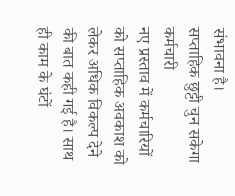संभावना है।
सप्ताहिक छुट्टी चुन सकेगा कर्मचारी
नए प्रस्ताव में कर्मचारियों को सप्ताहिक अवकाश को लेकर अधिक विकल्प देने की बात कही गई है। साथ ही काम के घंटों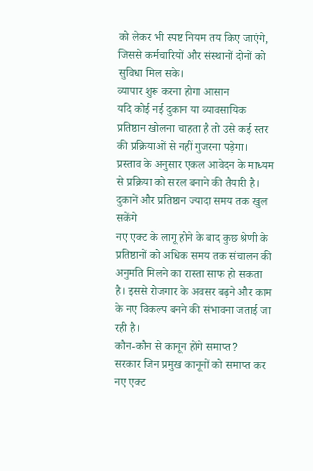को लेकर भी स्पष्ट नियम तय किए जाएंगे, जिससे कर्मचारियों और संस्थानों दोनों को सुविधा मिल सके।
व्यापार शुरू करना होगा आसान
यदि कोई नई दुकान या व्यावसायिक प्रतिष्ठान खोलना चाहता है तो उसे कई स्तर की प्रक्रियाओं से नहीं गुजरना पड़ेगा। प्रस्ताव के अनुसार एकल आवेदन के माध्यम से प्रक्रिया को सरल बनाने की तैयारी है।
दुकानें और प्रतिष्ठान ज्यादा समय तक खुल सकेंगे
नए एक्ट के लागू होने के बाद कुछ श्रेणी के प्रतिष्ठानों को अधिक समय तक संचालन की अनुमति मिलने का रास्ता साफ हो सकता है। इससे रोजगार के अवसर बढ़ने और काम के नए विकल्प बनने की संभावना जताई जा रही है।
कौन-कौन से कानून होंगे समाप्त?
सरकार जिन प्रमुख कानूनों को समाप्त कर नए एक्ट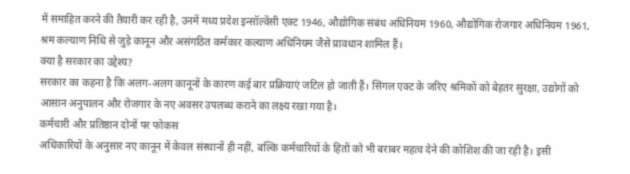में समाहित करने की तैयारी कर रही है, उनमें मध्य प्रदेश इन्सॉल्वेंसी एक्ट 1946, औद्योगिक संबंध अधिनियम 1960, औद्योगिक रोजगार अधिनियम 1961, श्रम कल्याण निधि से जुड़े कानून और असंगठित कर्मकार कल्याण अधिनियम जैसे प्रावधान शामिल हैं।
क्या है सरकार का उद्देश्य?
सरकार का कहना है कि अलग-अलग कानूनों के कारण कई बार प्रक्रियाएं जटिल हो जाती हैं। सिंगल एक्ट के जरिए श्रमिकों को बेहतर सुरक्षा, उद्योगों को आसान अनुपालन और रोजगार के नए अवसर उपलब्ध कराने का लक्ष्य रखा गया है।
कर्मचारी और प्रतिष्ठान दोनों पर फोकस
अधिकारियों के अनुसार नए कानून में केवल संस्थानों ही नहीं, बल्कि कर्मचारियों के हितों को भी बराबर महत्व देने की कोशिश की जा रही है। इसी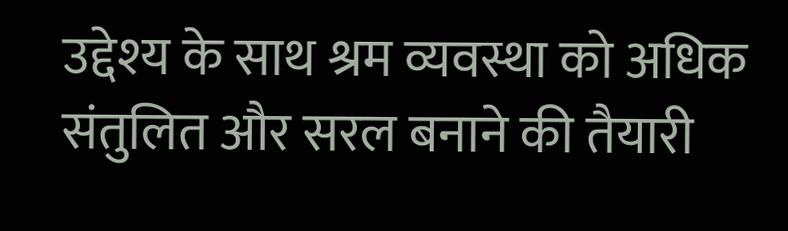उद्देश्य के साथ श्रम व्यवस्था को अधिक संतुलित और सरल बनाने की तैयारी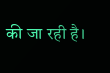की जा रही है।